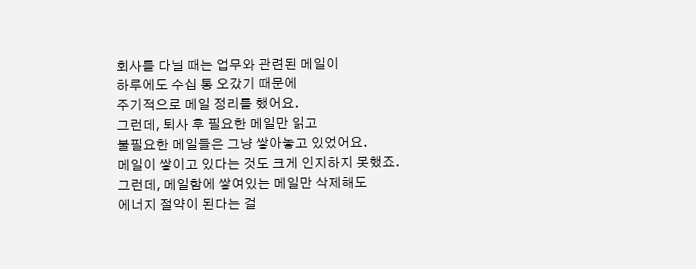회사를 다닐 때는 업무와 관련된 메일이
하루에도 수십 통 오갔기 때문에
주기적으로 메일 정리를 했어요.
그런데, 퇴사 후 필요한 메일만 읽고
불필요한 메일들은 그냥 쌓아놓고 있었어요.
메일이 쌓이고 있다는 것도 크게 인지하지 못했죠.
그런데, 메일함에 쌓여있는 메일만 삭제해도
에너지 절약이 된다는 걸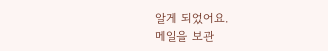알게 되었어요.
메일을 보관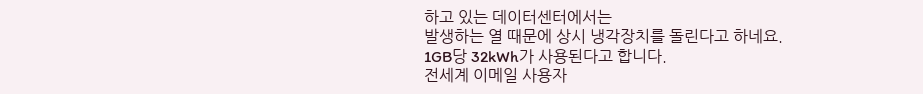하고 있는 데이터센터에서는
발생하는 열 때문에 상시 냉각장치를 돌린다고 하네요.
1GB당 32kWh가 사용된다고 합니다.
전세계 이메일 사용자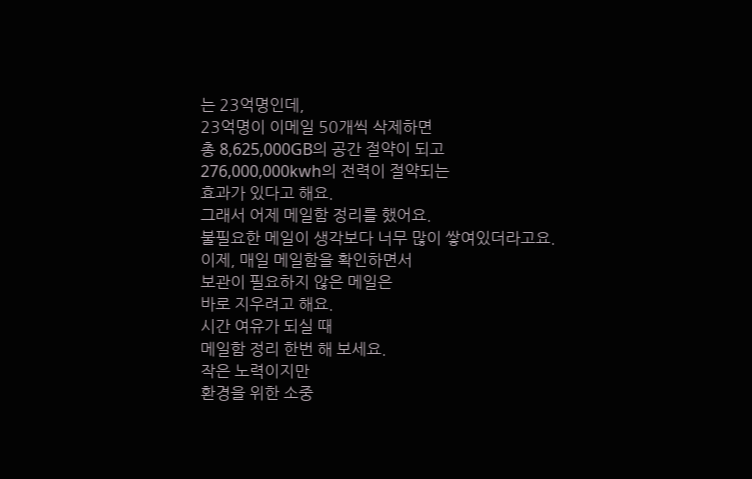는 23억명인데,
23억명이 이메일 50개씩 삭제하면
총 8,625,000GB의 공간 절약이 되고
276,000,000kwh의 전력이 절약되는
효과가 있다고 해요.
그래서 어제 메일함 정리를 했어요.
불필요한 메일이 생각보다 너무 많이 쌓여있더라고요.
이제, 매일 메일함을 확인하면서
보관이 필요하지 않은 메일은
바로 지우려고 해요.
시간 여유가 되실 때
메일함 정리 한번 해 보세요.
작은 노력이지만
환경을 위한 소중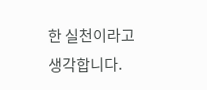한 실천이라고
생각합니다.